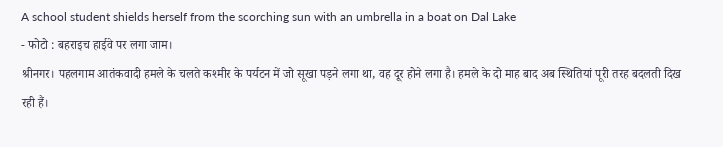A school student shields herself from the scorching sun with an umbrella in a boat on Dal Lake
- फोटो : बहराइच हाईवे पर लगा जाम।
श्रीनगर। पहलगाम आतंकवादी हमले के चलते कश्मीर के पर्यटन में जो सूखा पड़ने लगा था, वह दूर होने लगा है। हमले के दो माह बाद अब स्थितियां पूरी तरह बदलती दिख रही हैं।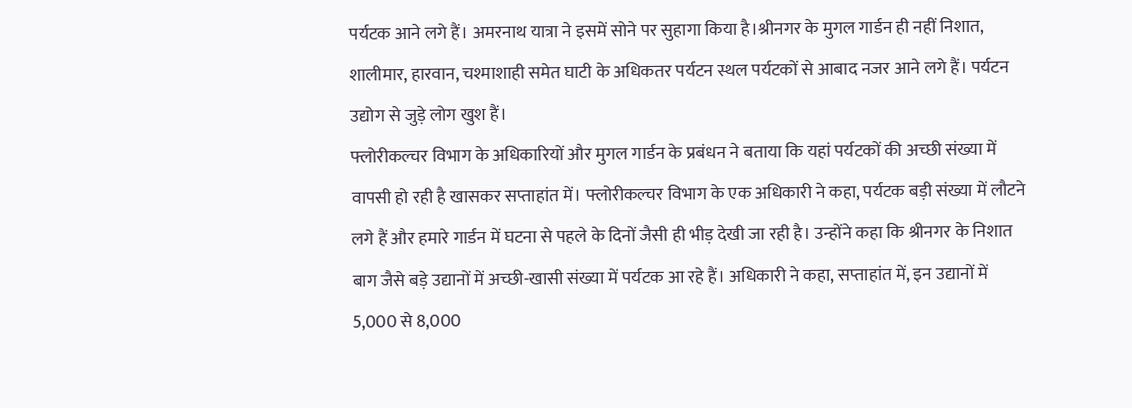पर्यटक आने लगे हैं। अमरनाथ यात्रा ने इसमें सोने पर सुहागा किया है।श्रीनगर के मुगल गार्डन ही नहीं निशात, शालीमार, हारवान, चश्माशाही समेत घाटी के अधिकतर पर्यटन स्थल पर्यटकों से आबाद नजर आने लगे हैं। पर्यटन उद्योग से जुड़े लोग खुश हैं।
फ्लोरीकल्चर विभाग के अधिकारियों और मुगल गार्डन के प्रबंधन ने बताया कि यहां पर्यटकों की अच्छी संख्या में वापसी हो रही है खासकर सप्ताहांत में। फ्लोरीकल्चर विभाग के एक अधिकारी ने कहा, पर्यटक बड़ी संख्या में लौटने लगे हैं और हमारे गार्डन में घटना से पहले के दिनों जैसी ही भीड़ देखी जा रही है। उन्होंने कहा कि श्रीनगर के निशात बाग जैसे बड़े उद्यानों में अच्छी-खासी संख्या में पर्यटक आ रहे हैं। अधिकारी ने कहा, सप्ताहांत में, इन उद्यानों में 5,000 से 8,000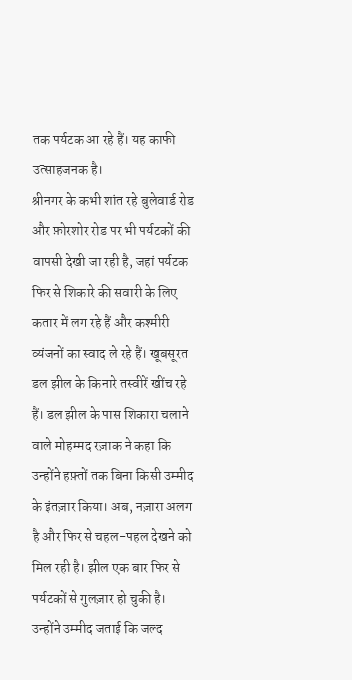तक पर्यटक आ रहे हैं। यह काफी उत्साहजनक है।
श्रीनगर के कभी शांत रहे बुलेवार्ड रोड और फ़ोरशोर रोड पर भी पर्यटकों की वापसी देखी जा रही है, जहां पर्यटक फिर से शिकारे की सवारी के लिए कतार में लग रहे हैं और कश्मीरी व्यंजनों का स्वाद ले रहे हैं। खूबसूरत डल झील के किनारे तस्वीरें खींच रहे हैं। डल झील के पास शिकारा चलाने वाले मोहम्मद रज़ाक ने कहा कि उन्होंने हफ़्तों तक बिना किसी उम्मीद के इंतज़ार किया। अब, नज़ारा अलग है और फिर से चहल-पहल देखने को मिल रही है। झील एक बार फिर से पर्यटकों से गुलज़ार हो चुकी है। उन्होंने उम्मीद जताई कि जल्द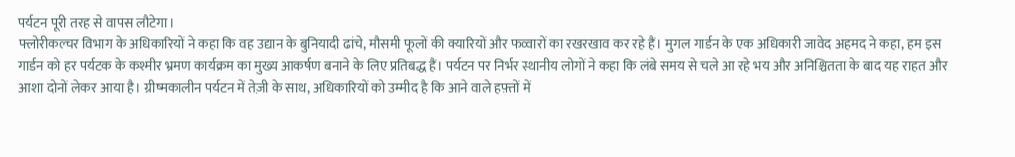पर्यटन पूरी तरह से वापस लौटेगा।
फ्लोरीकल्चर विभाग के अधिकारियों ने कहा कि वह उद्यान के बुनियादी ढांचे, मौसमी फूलों की क्यारियों और फव्वारों का रखरखाव कर रहे हैं। मुगल गार्डन के एक अधिकारी जावेद अहमद ने कहा, हम इस गार्डन को हर पर्यटक के कश्मीर भ्रमण कार्यक्रम का मुख्य आकर्षण बनाने के लिए प्रतिबद्ध हैं। पर्यटन पर निर्भर स्थानीय लोगों ने कहा कि लंबे समय से चले आ रहे भय और अनिश्चितता के बाद यह राहत और आशा दोनों लेकर आया है। ग्रीष्मकालीन पर्यटन में तेज़ी के साथ, अधिकारियों को उम्मीद है कि आने वाले हफ़्तों में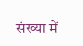संख्या में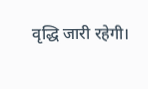वृद्धि जारी रहेगी।